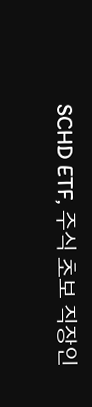SCHD ETF, 주식 초보 직장인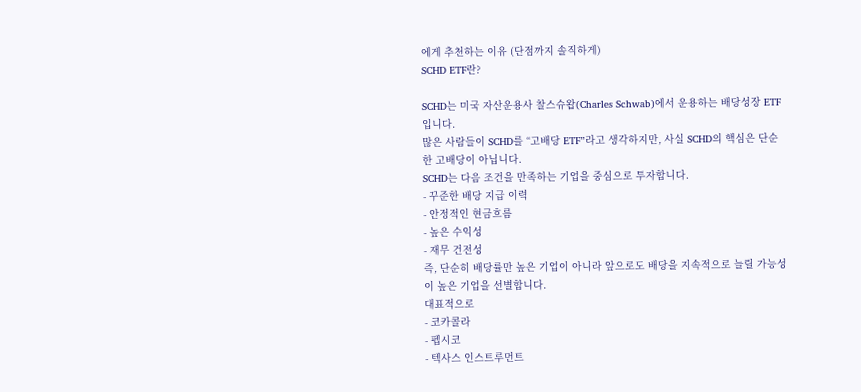에게 추천하는 이유 (단점까지 솔직하게)
SCHD ETF란?

SCHD는 미국 자산운용사 찰스슈왑(Charles Schwab)에서 운용하는 배당성장 ETF입니다.
많은 사람들이 SCHD를 “고배당 ETF”라고 생각하지만, 사실 SCHD의 핵심은 단순한 고배당이 아닙니다.
SCHD는 다음 조건을 만족하는 기업을 중심으로 투자합니다.
- 꾸준한 배당 지급 이력
- 안정적인 현금흐름
- 높은 수익성
- 재무 건전성
즉, 단순히 배당률만 높은 기업이 아니라 앞으로도 배당을 지속적으로 늘릴 가능성이 높은 기업을 선별합니다.
대표적으로
- 코카콜라
- 펩시코
- 텍사스 인스트루먼트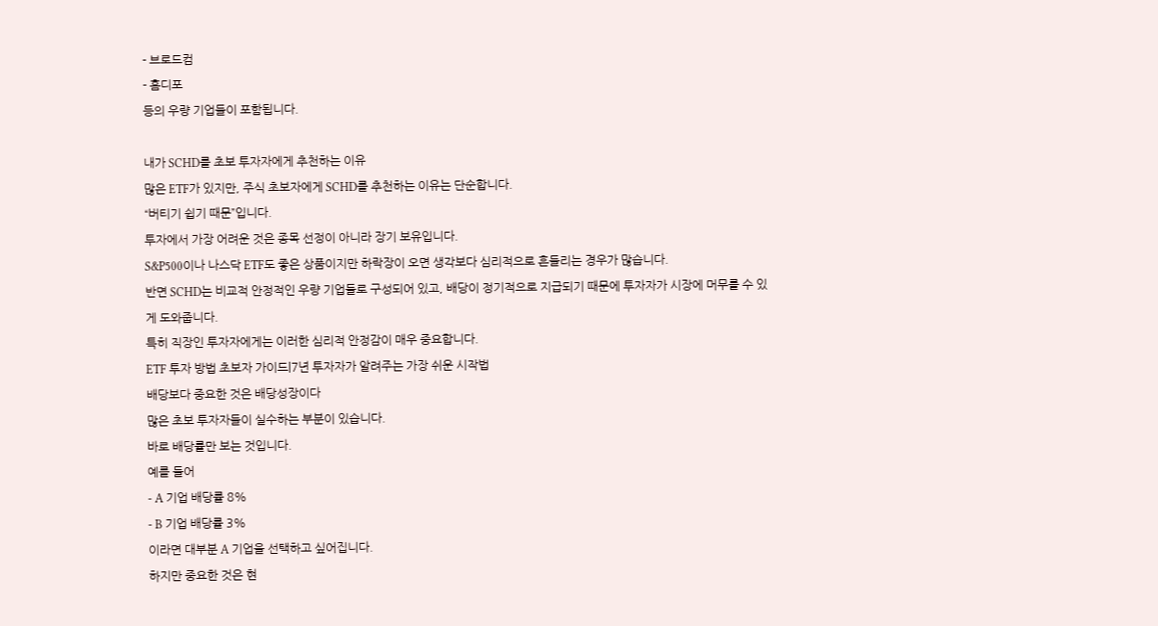- 브로드컴
- 홈디포
등의 우량 기업들이 포함됩니다.

내가 SCHD를 초보 투자자에게 추천하는 이유
많은 ETF가 있지만, 주식 초보자에게 SCHD를 추천하는 이유는 단순합니다.
“버티기 쉽기 때문”입니다.
투자에서 가장 어려운 것은 종목 선정이 아니라 장기 보유입니다.
S&P500이나 나스닥 ETF도 좋은 상품이지만 하락장이 오면 생각보다 심리적으로 흔들리는 경우가 많습니다.
반면 SCHD는 비교적 안정적인 우량 기업들로 구성되어 있고, 배당이 정기적으로 지급되기 때문에 투자자가 시장에 머무를 수 있게 도와줍니다.
특히 직장인 투자자에게는 이러한 심리적 안정감이 매우 중요합니다.
ETF 투자 방법 초보자 가이드|7년 투자자가 알려주는 가장 쉬운 시작법
배당보다 중요한 것은 배당성장이다
많은 초보 투자자들이 실수하는 부분이 있습니다.
바로 배당률만 보는 것입니다.
예를 들어
- A 기업 배당률 8%
- B 기업 배당률 3%
이라면 대부분 A 기업을 선택하고 싶어집니다.
하지만 중요한 것은 현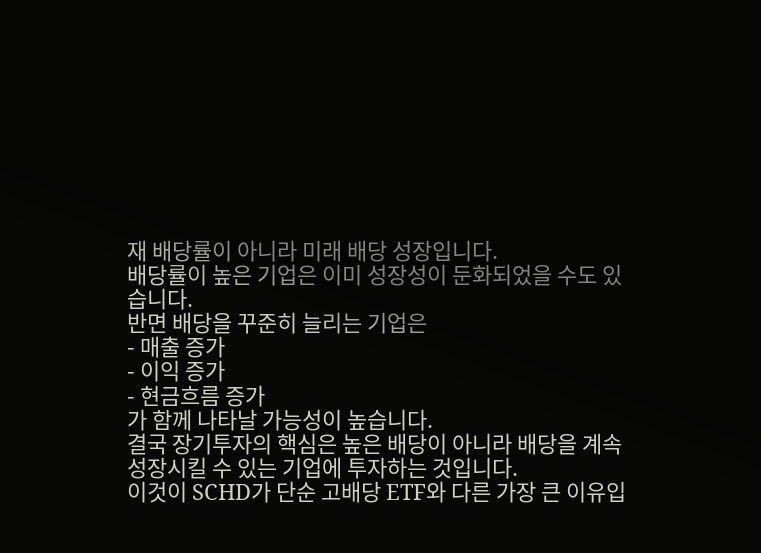재 배당률이 아니라 미래 배당 성장입니다.
배당률이 높은 기업은 이미 성장성이 둔화되었을 수도 있습니다.
반면 배당을 꾸준히 늘리는 기업은
- 매출 증가
- 이익 증가
- 현금흐름 증가
가 함께 나타날 가능성이 높습니다.
결국 장기투자의 핵심은 높은 배당이 아니라 배당을 계속 성장시킬 수 있는 기업에 투자하는 것입니다.
이것이 SCHD가 단순 고배당 ETF와 다른 가장 큰 이유입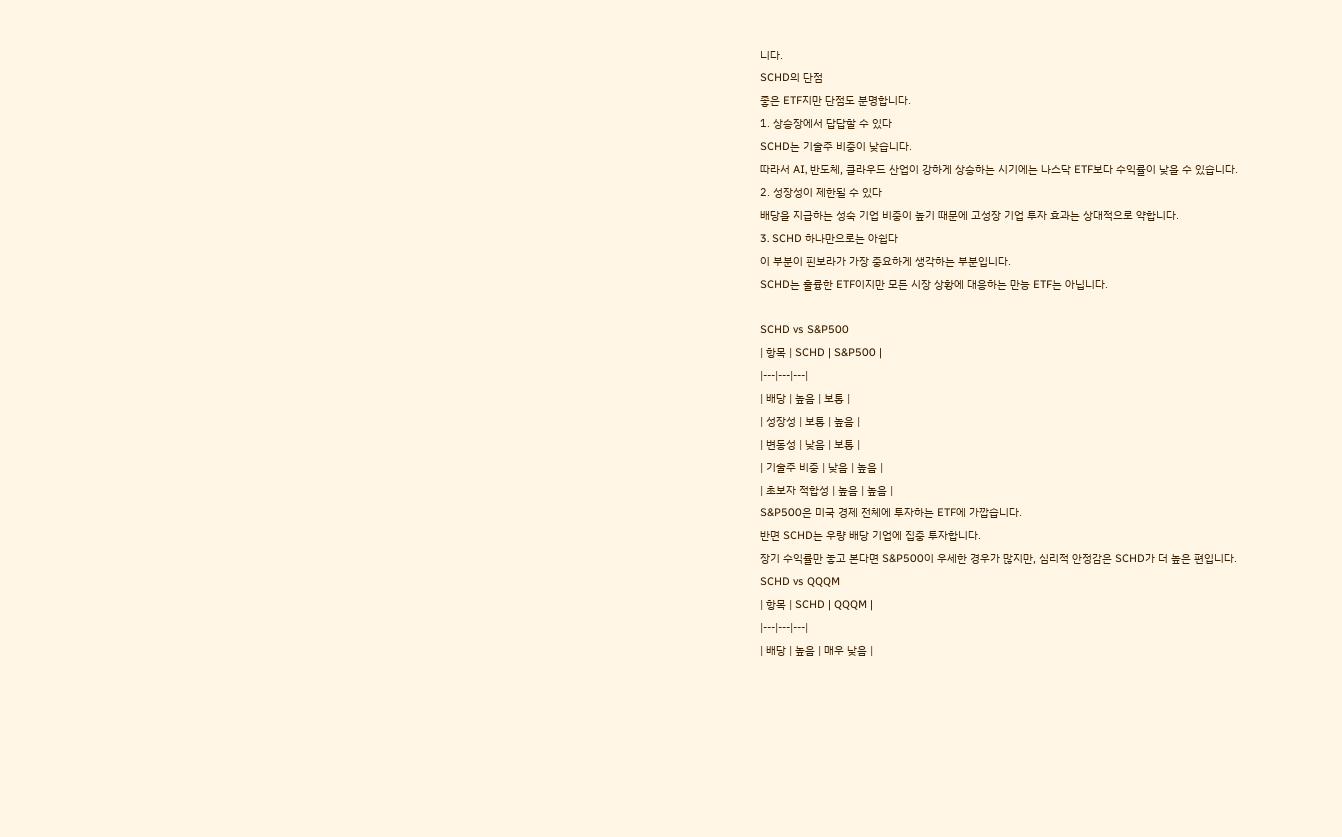니다.
SCHD의 단점
좋은 ETF지만 단점도 분명합니다.
1. 상승장에서 답답할 수 있다
SCHD는 기술주 비중이 낮습니다.
따라서 AI, 반도체, 클라우드 산업이 강하게 상승하는 시기에는 나스닥 ETF보다 수익률이 낮을 수 있습니다.
2. 성장성이 제한될 수 있다
배당을 지급하는 성숙 기업 비중이 높기 때문에 고성장 기업 투자 효과는 상대적으로 약합니다.
3. SCHD 하나만으로는 아쉽다
이 부분이 핀보라가 가장 중요하게 생각하는 부분입니다.
SCHD는 훌륭한 ETF이지만 모든 시장 상황에 대응하는 만능 ETF는 아닙니다.

SCHD vs S&P500
| 항목 | SCHD | S&P500 |
|---|---|---|
| 배당 | 높음 | 보통 |
| 성장성 | 보통 | 높음 |
| 변동성 | 낮음 | 보통 |
| 기술주 비중 | 낮음 | 높음 |
| 초보자 적합성 | 높음 | 높음 |
S&P500은 미국 경제 전체에 투자하는 ETF에 가깝습니다.
반면 SCHD는 우량 배당 기업에 집중 투자합니다.
장기 수익률만 놓고 본다면 S&P500이 우세한 경우가 많지만, 심리적 안정감은 SCHD가 더 높은 편입니다.
SCHD vs QQQM
| 항목 | SCHD | QQQM |
|---|---|---|
| 배당 | 높음 | 매우 낮음 |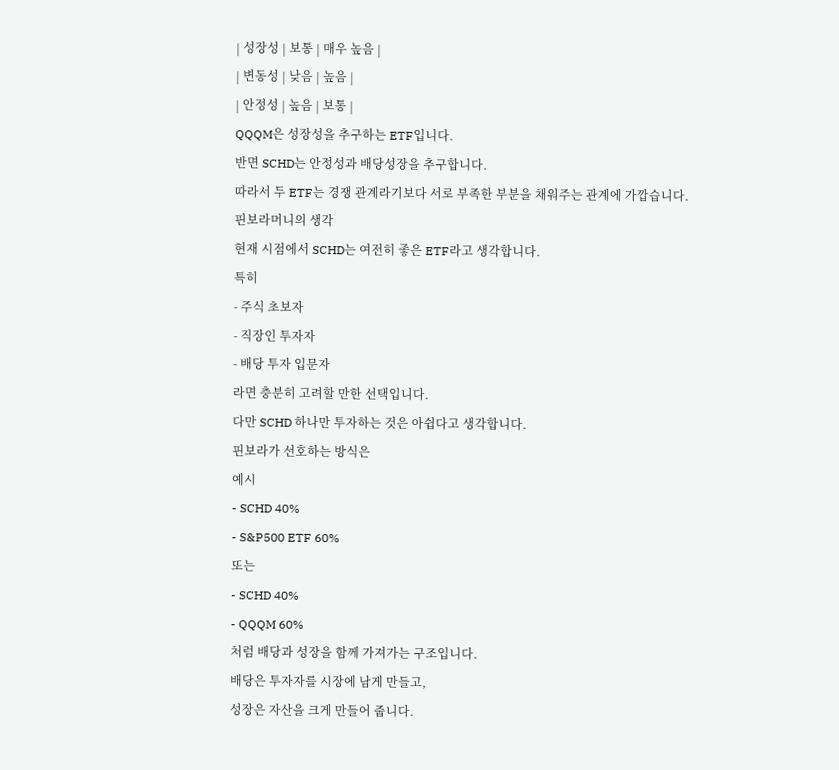| 성장성 | 보통 | 매우 높음 |
| 변동성 | 낮음 | 높음 |
| 안정성 | 높음 | 보통 |
QQQM은 성장성을 추구하는 ETF입니다.
반면 SCHD는 안정성과 배당성장을 추구합니다.
따라서 두 ETF는 경쟁 관계라기보다 서로 부족한 부분을 채워주는 관계에 가깝습니다.
핀보라머니의 생각
현재 시점에서 SCHD는 여전히 좋은 ETF라고 생각합니다.
특히
- 주식 초보자
- 직장인 투자자
- 배당 투자 입문자
라면 충분히 고려할 만한 선택입니다.
다만 SCHD 하나만 투자하는 것은 아쉽다고 생각합니다.
핀보라가 선호하는 방식은
예시
- SCHD 40%
- S&P500 ETF 60%
또는
- SCHD 40%
- QQQM 60%
처럼 배당과 성장을 함께 가져가는 구조입니다.
배당은 투자자를 시장에 남게 만들고,
성장은 자산을 크게 만들어 줍니다.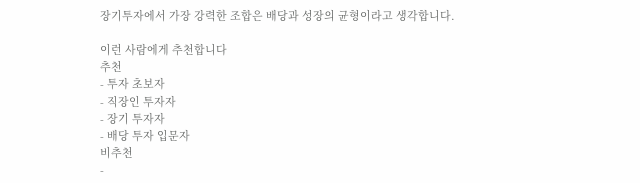장기투자에서 가장 강력한 조합은 배당과 성장의 균형이라고 생각합니다.

이런 사람에게 추천합니다
추천
- 투자 초보자
- 직장인 투자자
- 장기 투자자
- 배당 투자 입문자
비추천
-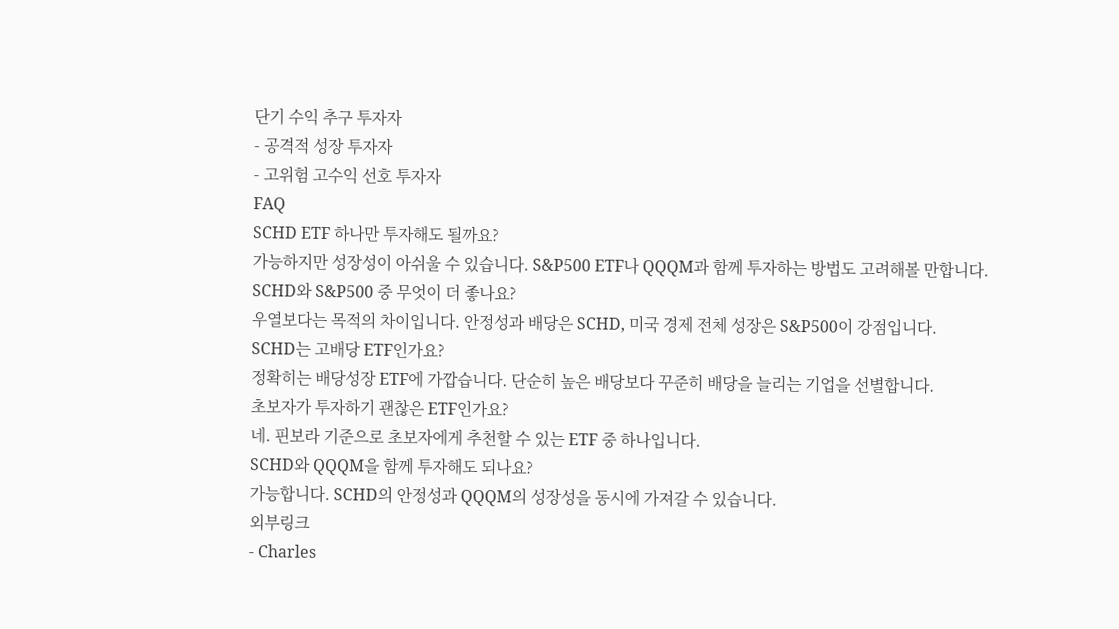단기 수익 추구 투자자
- 공격적 성장 투자자
- 고위험 고수익 선호 투자자
FAQ
SCHD ETF 하나만 투자해도 될까요?
가능하지만 성장성이 아쉬울 수 있습니다. S&P500 ETF나 QQQM과 함께 투자하는 방법도 고려해볼 만합니다.
SCHD와 S&P500 중 무엇이 더 좋나요?
우열보다는 목적의 차이입니다. 안정성과 배당은 SCHD, 미국 경제 전체 성장은 S&P500이 강점입니다.
SCHD는 고배당 ETF인가요?
정확히는 배당성장 ETF에 가깝습니다. 단순히 높은 배당보다 꾸준히 배당을 늘리는 기업을 선별합니다.
초보자가 투자하기 괜찮은 ETF인가요?
네. 핀보라 기준으로 초보자에게 추천할 수 있는 ETF 중 하나입니다.
SCHD와 QQQM을 함께 투자해도 되나요?
가능합니다. SCHD의 안정성과 QQQM의 성장성을 동시에 가져갈 수 있습니다.
외부링크
- Charles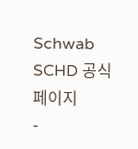Schwab SCHD 공식 페이지
-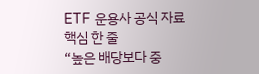ETF 운용사 공식 자료
핵심 한 줄
“높은 배당보다 중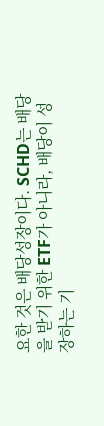요한 것은 배당성장이다. SCHD는 배당을 받기 위한 ETF가 아니라, 배당이 성장하는 기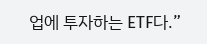업에 투자하는 ETF다.”